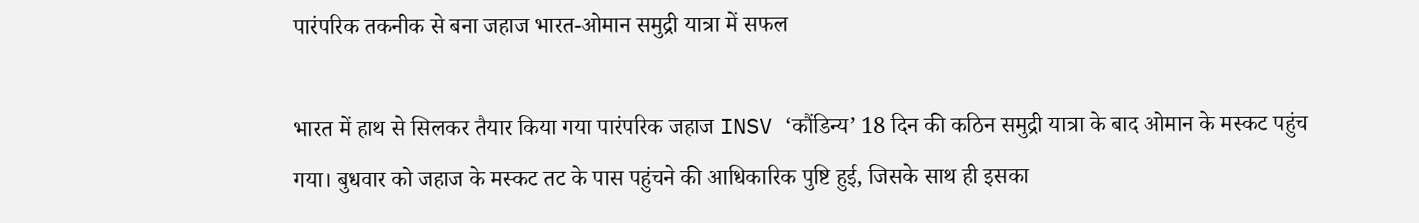पारंपरिक तकनीक से बना जहाज भारत-ओमान समुद्री यात्रा में सफल

भारत में हाथ से सिलकर तैयार किया गया पारंपरिक जहाज INSV ‘कौंडिन्य’ 18 दिन की कठिन समुद्री यात्रा के बाद ओमान के मस्कट पहुंच गया। बुधवार को जहाज के मस्कट तट के पास पहुंचने की आधिकारिक पुष्टि हुई, जिसके साथ ही इसका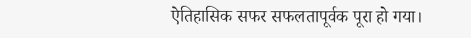ऐतिहासिक सफर सफलतापूर्वक पूरा हो गया।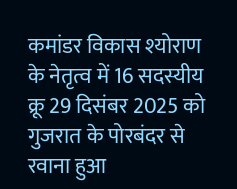कमांडर विकास श्योराण के नेतृत्व में 16 सदस्यीय क्रू 29 दिसंबर 2025 को गुजरात के पोरबंदर से रवाना हुआ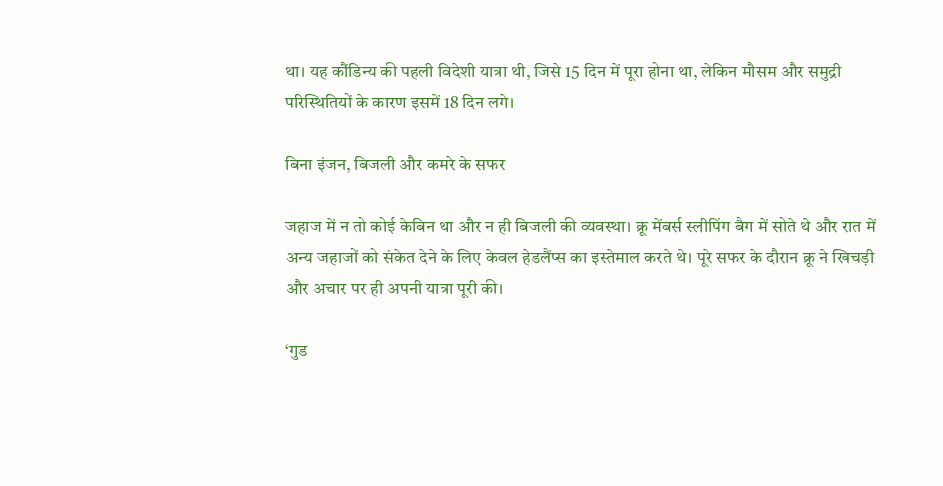था। यह कौंडिन्य की पहली विदेशी यात्रा थी, जिसे 15 दिन में पूरा होना था, लेकिन मौसम और समुद्री परिस्थितियों के कारण इसमें 18 दिन लगे।

बिना इंजन, बिजली और कमरे के सफर

जहाज में न तो कोई केबिन था और न ही बिजली की व्यवस्था। क्रू मेंबर्स स्लीपिंग बैग में सोते थे और रात में अन्य जहाजों को संकेत देने के लिए केवल हेडलैंप्स का इस्तेमाल करते थे। पूरे सफर के दौरान क्रू ने खिचड़ी और अचार पर ही अपनी यात्रा पूरी की।

‘गुड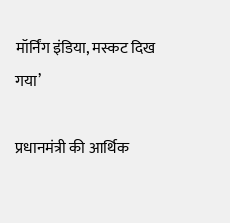मॉर्निंग इंडिया, मस्कट दिख गया’

प्रधानमंत्री की आर्थिक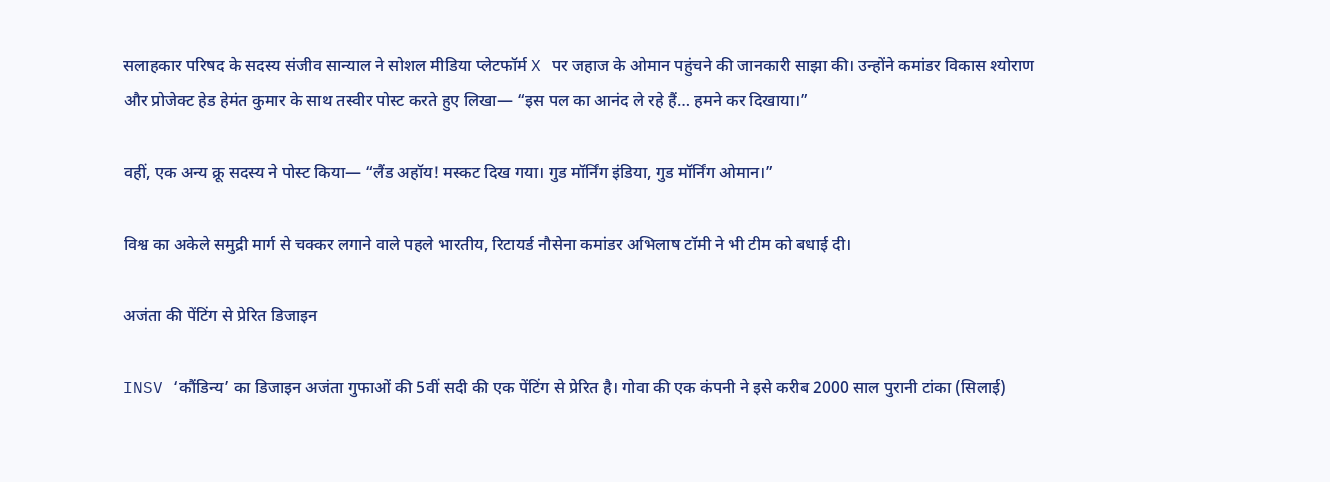सलाहकार परिषद के सदस्य संजीव सान्याल ने सोशल मीडिया प्लेटफॉर्म X पर जहाज के ओमान पहुंचने की जानकारी साझा की। उन्होंने कमांडर विकास श्योराण और प्रोजेक्ट हेड हेमंत कुमार के साथ तस्वीर पोस्ट करते हुए लिखा— “इस पल का आनंद ले रहे हैं… हमने कर दिखाया।”

वहीं, एक अन्य क्रू सदस्य ने पोस्ट किया— “लैंड अहॉय! मस्कट दिख गया। गुड मॉर्निंग इंडिया, गुड मॉर्निंग ओमान।”

विश्व का अकेले समुद्री मार्ग से चक्कर लगाने वाले पहले भारतीय, रिटायर्ड नौसेना कमांडर अभिलाष टॉमी ने भी टीम को बधाई दी।

अजंता की पेंटिंग से प्रेरित डिजाइन

INSV ‘कौंडिन्य’ का डिजाइन अजंता गुफाओं की 5वीं सदी की एक पेंटिंग से प्रेरित है। गोवा की एक कंपनी ने इसे करीब 2000 साल पुरानी टांका (सिलाई)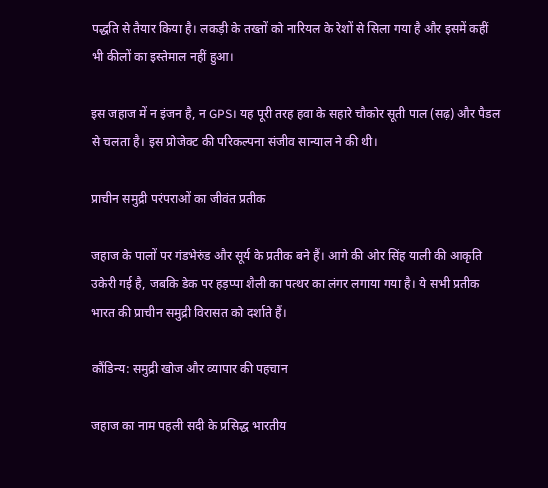पद्धति से तैयार किया है। लकड़ी के तख्तों को नारियल के रेशों से सिला गया है और इसमें कहीं भी कीलों का इस्तेमाल नहीं हुआ।

इस जहाज में न इंजन है, न GPS। यह पूरी तरह हवा के सहारे चौकोर सूती पाल (सढ़) और पैडल से चलता है। इस प्रोजेक्ट की परिकल्पना संजीव सान्याल ने की थी।

प्राचीन समुद्री परंपराओं का जीवंत प्रतीक

जहाज के पालों पर गंडभेरुंड और सूर्य के प्रतीक बने हैं। आगे की ओर सिंह याली की आकृति उकेरी गई है, जबकि डेक पर हड़प्पा शैली का पत्थर का लंगर लगाया गया है। ये सभी प्रतीक भारत की प्राचीन समुद्री विरासत को दर्शाते हैं।

कौंडिन्य: समुद्री खोज और व्यापार की पहचान

जहाज का नाम पहली सदी के प्रसिद्ध भारतीय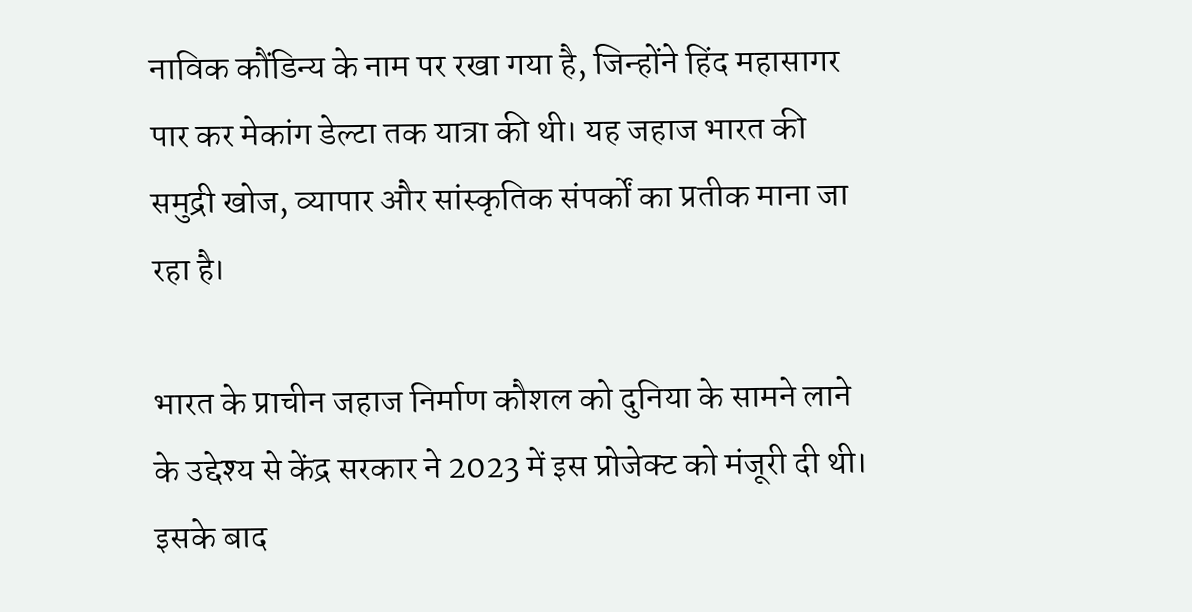नाविक कौंडिन्य के नाम पर रखा गया है, जिन्होंने हिंद महासागर पार कर मेकांग डेल्टा तक यात्रा की थी। यह जहाज भारत की समुद्री खोज, व्यापार और सांस्कृतिक संपर्कों का प्रतीक माना जा रहा है।

भारत के प्राचीन जहाज निर्माण कौशल को दुनिया के सामने लाने के उद्देश्य से केंद्र सरकार ने 2023 में इस प्रोजेक्ट को मंजूरी दी थी। इसके बाद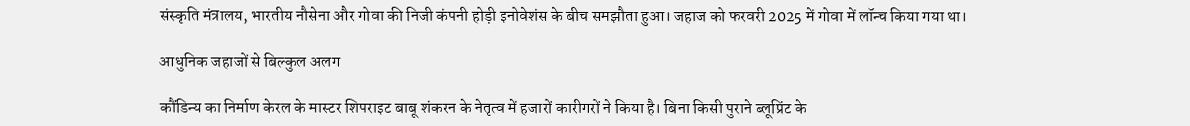संस्कृति मंत्रालय, भारतीय नौसेना और गोवा की निजी कंपनी होड़ी इनोवेशंस के बीच समझौता हुआ। जहाज को फरवरी 2025 में गोवा में लॉन्च किया गया था।

आधुनिक जहाजों से बिल्कुल अलग

कौंडिन्य का निर्माण केरल के मास्टर शिपराइट बाबू शंकरन के नेतृत्व में हजारों कारीगरों ने किया है। बिना किसी पुराने ब्लूप्रिंट के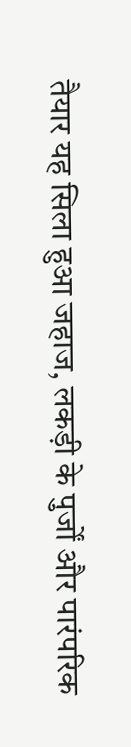तैयार यह सिला हुआ जहाज, लकड़ी के पुर्जों और पारंपरिक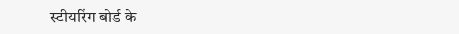स्टीयरिंग बोर्ड के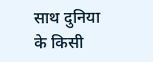साथ दुनिया के किसी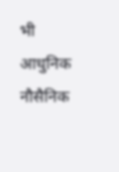भी आधुनिक नौसैनिक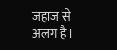जहाज से अलग है।